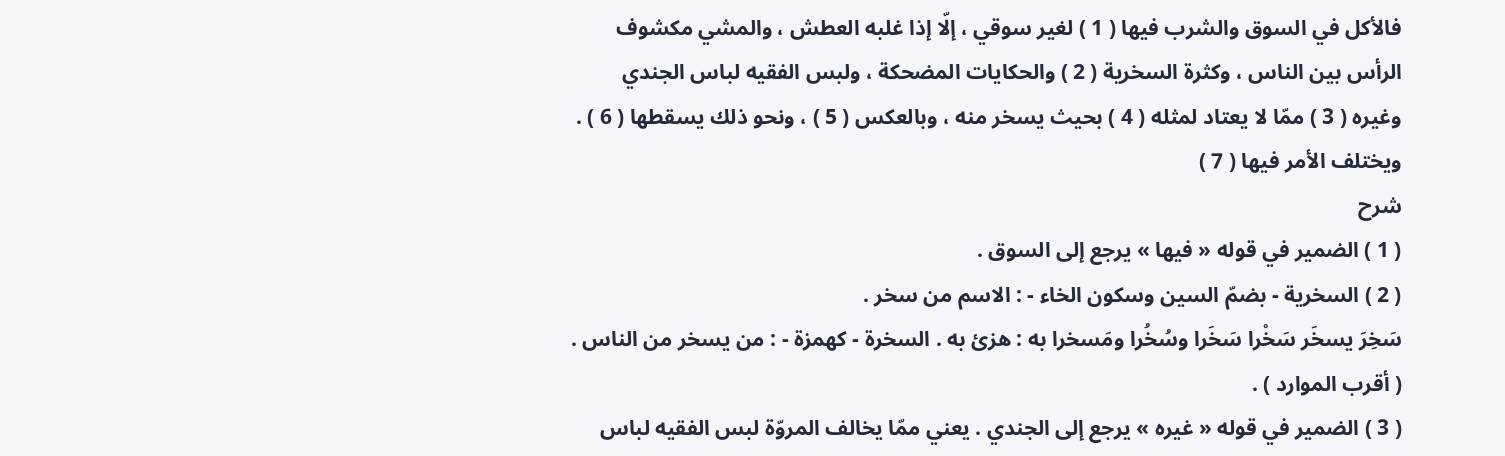فالأكل في السوق والشرب فيها ( 1 ) لغير سوقي ، إلّا إذا غلبه العطش ، والمشي مكشوف الرأس بين الناس ، وكثرة السخرية ( 2 ) والحكايات المضحكة ، ولبس الفقيه لباس الجندي وغيره ( 3 ) ممّا لا يعتاد لمثله ( 4 ) بحيث يسخر منه ، وبالعكس ( 5 ) ، ونحو ذلك يسقطها ( 6 ) . ويختلف الأمر فيها ( 7 )
شرح
( 1 ) الضمير في قوله « فيها » يرجع إلى السوق .
( 2 ) السخرية - بضمّ السين وسكون الخاء - : الاسم من سخر .
سَخِرَ يسخَر سَخْرا سَخَرا وسُخُرا ومَسخرا به : هزئ به . السخرة - كهمزة - : من يسخر من الناس . ( أقرب الموارد ) .
( 3 ) الضمير في قوله « غيره » يرجع إلى الجندي . يعني ممّا يخالف المروّة لبس الفقيه لباس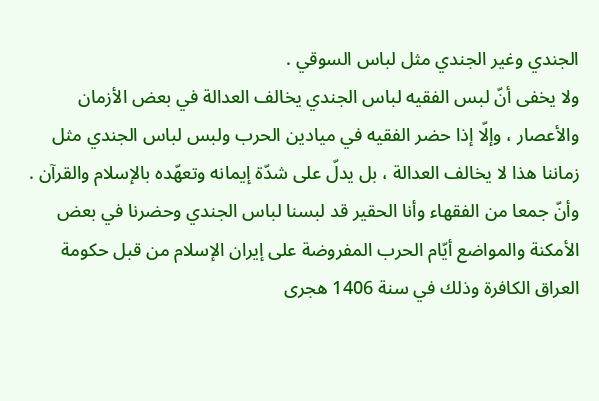الجندي وغير الجندي مثل لباس السوقي .
ولا يخفى أنّ لبس الفقيه لباس الجندي يخالف العدالة في بعض الأزمان والأعصار ، وإلّا إذا حضر الفقيه في ميادين الحرب ولبس لباس الجندي مثل زماننا هذا لا يخالف العدالة ، بل يدلّ على شدّة إيمانه وتعهّده بالإسلام والقرآن .
وأنّ جمعا من الفقهاء وأنا الحقير قد لبسنا لباس الجندي وحضرنا في بعض الأمكنة والمواضع أيّام الحرب المفروضة على إيران الإسلام من قبل حكومة العراق الكافرة وذلك في سنة 1406 هجرى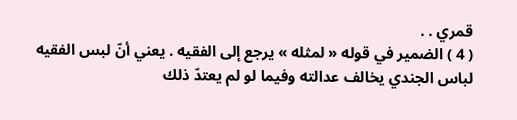قمري . .
( 4 ) الضمير في قوله « لمثله » يرجع إلى الفقيه . يعني أنّ لبس الفقيه لباس الجندي يخالف عدالته وفيما لو لم يعتدّ ذلك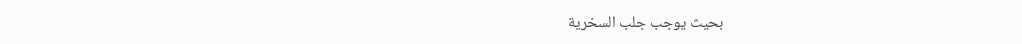بحيث يوجب جلب السخرية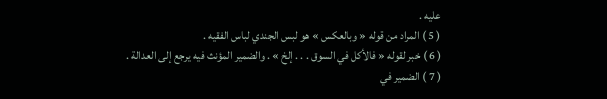عليه .
( 5 ) المراد من قوله « وبالعكس » هو لبس الجندي لباس الفقيه .
( 6 ) خبر لقوله « فالأكل في السوق . . . إلخ » . والضمير المؤنث فيه يرجع إلى العدالة .
( 7 ) الضمير في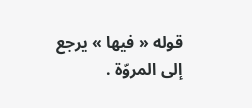قوله « فيها » يرجع إلى المروّة .